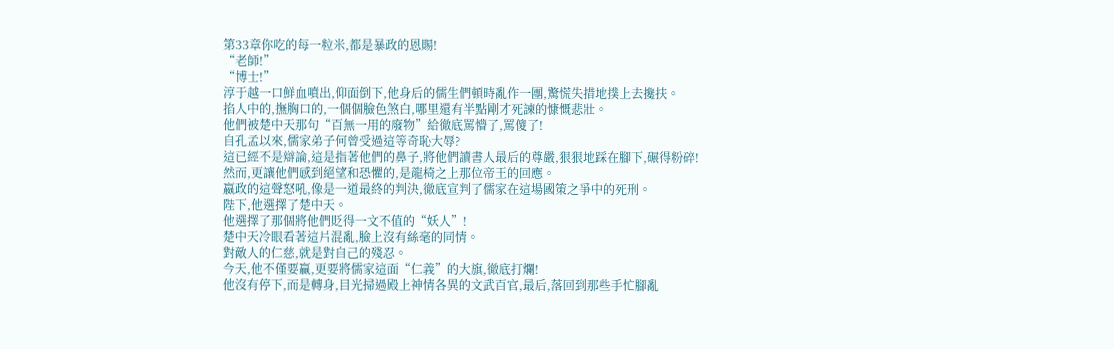第33章你吃的每一粒米,都是暴政的恩賜!
“老師!”
“博士!”
淳于越一口鮮血噴出,仰面倒下,他身后的儒生們頓時亂作一團,驚慌失措地撲上去攙扶。
掐人中的,撫胸口的,一個個臉色煞白,哪里還有半點剛才死諫的慷慨悲壯。
他們被楚中天那句“百無一用的廢物”給徹底罵懵了,罵傻了!
自孔孟以來,儒家弟子何曾受過這等奇恥大辱?
這已經不是辯論,這是指著他們的鼻子,將他們讀書人最后的尊嚴,狠狠地踩在腳下,碾得粉碎!
然而,更讓他們感到絕望和恐懼的,是龍椅之上那位帝王的回應。
嬴政的這聲怒吼,像是一道最終的判決,徹底宣判了儒家在這場國策之爭中的死刑。
陛下,他選擇了楚中天。
他選擇了那個將他們貶得一文不值的“妖人”!
楚中天冷眼看著這片混亂,臉上沒有絲毫的同情。
對敵人的仁慈,就是對自己的殘忍。
今天,他不僅要贏,更要將儒家這面“仁義”的大旗,徹底打爛!
他沒有停下,而是轉身,目光掃過殿上神情各異的文武百官,最后,落回到那些手忙腳亂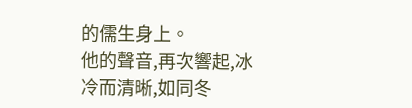的儒生身上。
他的聲音,再次響起,冰冷而清晰,如同冬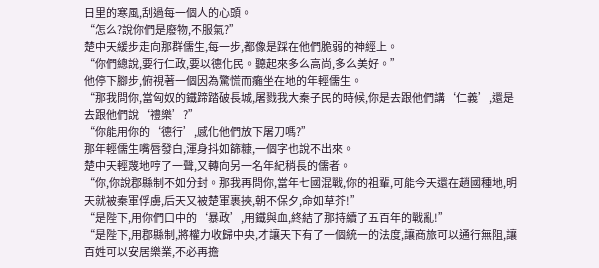日里的寒風,刮過每一個人的心頭。
“怎么?說你們是廢物,不服氣?”
楚中天緩步走向那群儒生,每一步,都像是踩在他們脆弱的神經上。
“你們總說,要行仁政,要以德化民。聽起來多么高尚,多么美好。”
他停下腳步,俯視著一個因為驚慌而癱坐在地的年輕儒生。
“那我問你,當匈奴的鐵蹄踏破長城,屠戮我大秦子民的時候,你是去跟他們講‘仁義’,還是去跟他們說‘禮樂’?”
“你能用你的‘德行’,感化他們放下屠刀嗎?”
那年輕儒生嘴唇發白,渾身抖如篩糠,一個字也說不出來。
楚中天輕蔑地哼了一聲,又轉向另一名年紀稍長的儒者。
“你,你說郡縣制不如分封。那我再問你,當年七國混戰,你的祖輩,可能今天還在趙國種地,明天就被秦軍俘虜,后天又被楚軍裹挾,朝不保夕,命如草芥!”
“是陛下,用你們口中的‘暴政’,用鐵與血,終結了那持續了五百年的戰亂!”
“是陛下,用郡縣制,將權力收歸中央,才讓天下有了一個統一的法度,讓商旅可以通行無阻,讓百姓可以安居樂業,不必再擔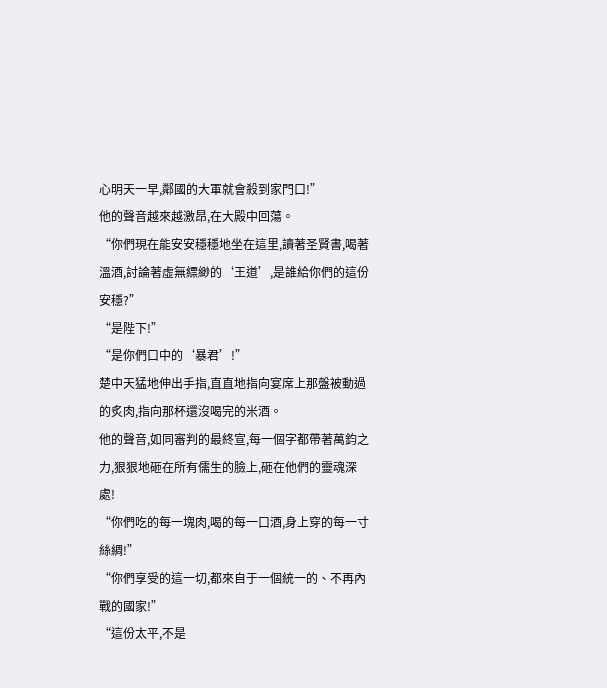心明天一早,鄰國的大軍就會殺到家門口!”
他的聲音越來越激昂,在大殿中回蕩。
“你們現在能安安穩穩地坐在這里,讀著圣賢書,喝著溫酒,討論著虛無縹緲的‘王道’,是誰給你們的這份安穩?”
“是陛下!”
“是你們口中的‘暴君’!”
楚中天猛地伸出手指,直直地指向宴席上那盤被動過的炙肉,指向那杯還沒喝完的米酒。
他的聲音,如同審判的最終宣,每一個字都帶著萬鈞之力,狠狠地砸在所有儒生的臉上,砸在他們的靈魂深處!
“你們吃的每一塊肉,喝的每一口酒,身上穿的每一寸絲綢!”
“你們享受的這一切,都來自于一個統一的、不再內戰的國家!”
“這份太平,不是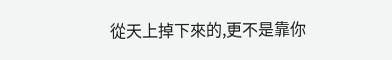從天上掉下來的,更不是靠你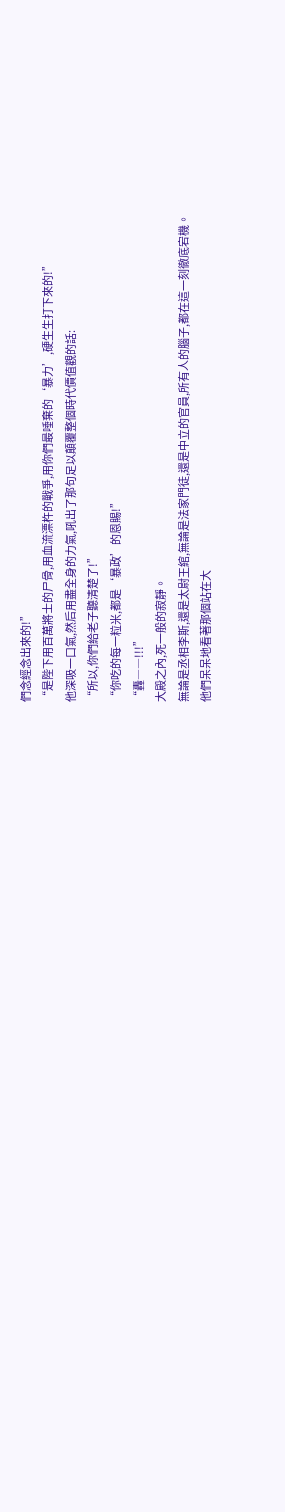們念經念出來的!”
“是陛下用百萬將士的尸骨,用血流漂杵的戰爭,用你們最唾棄的‘暴力’,硬生生打下來的!”
他深吸一口氣,然后用盡全身的力氣,吼出了那句足以顛覆整個時代價值觀的話:
“所以,你們給老子聽清楚了!”
“你吃的每一粒米,都是‘暴政’的恩賜!”
“轟――!!!”
大殿之內,死一般的寂靜。
無論是丞相李斯,還是太尉王綰,無論是法家門徒,還是中立的官員,所有人的腦子,都在這一刻徹底宕機。
他們呆呆地看著那個站在大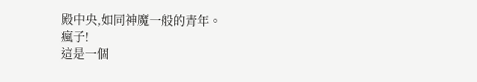殿中央,如同神魔一般的青年。
瘋子!
這是一個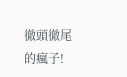徹頭徹尾的瘋子!